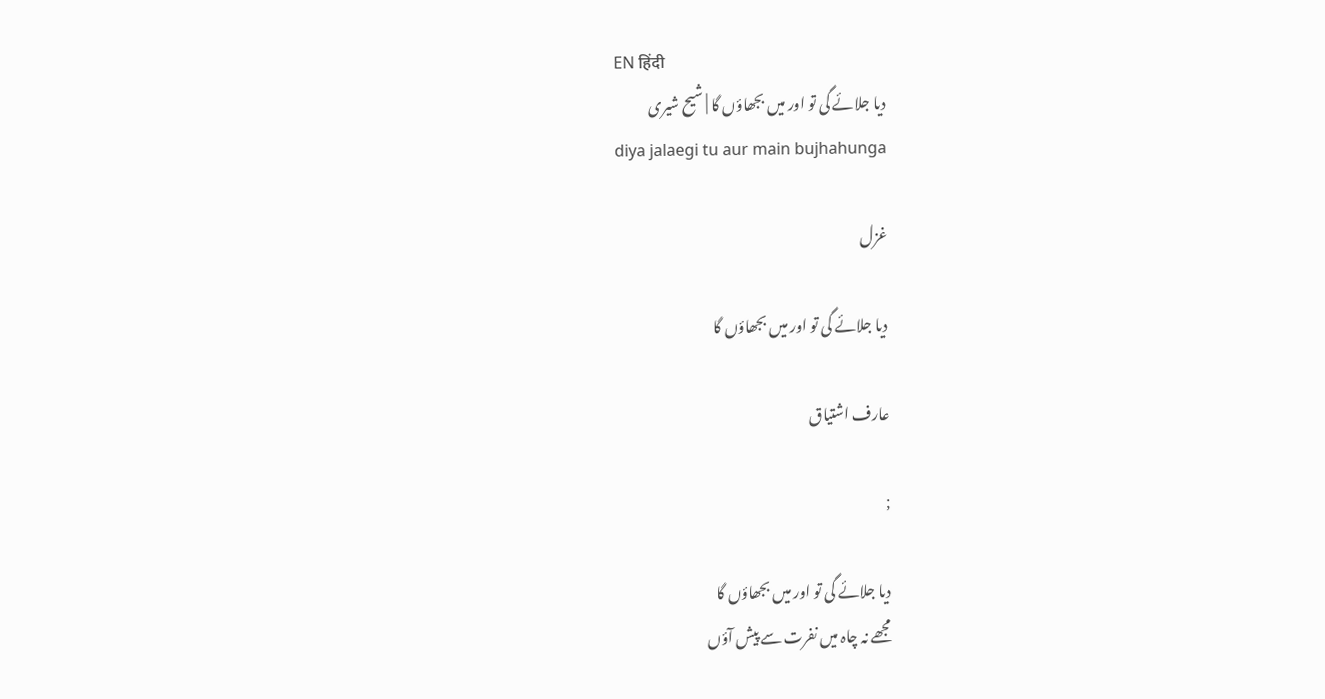EN हिंदी
دیا جلائے گی تو اور میں بجھاؤں گا | شیح شیری
diya jalaegi tu aur main bujhahunga

غزل

دیا جلائے گی تو اور میں بجھاؤں گا

عارف اشتیاق

;

دیا جلائے گی تو اور میں بجھاؤں گا
مجھے نہ چاہ میں نفرت سے پیش آؤں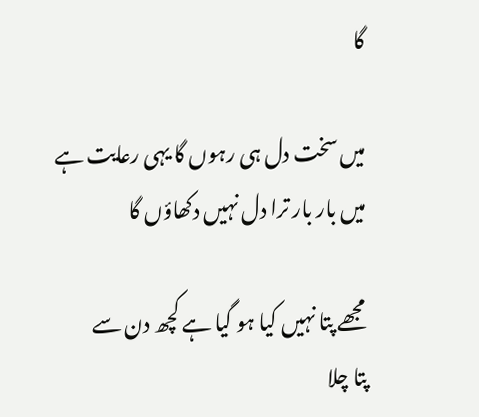گا

میں سخت دل ہی رہوں گا یہی رعایت ہے
میں بار بار ترا دل نہیں دکھاؤں گا

مجھے پتا نہیں کیا ہو گیا ہے کچھ دن سے
پتا چلا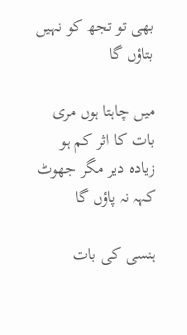بھی تو تجھ کو نہیں بتاؤں گا

میں چاہتا ہوں مری بات کا اثر کم ہو
زیادہ دیر مگر جھوٹ کہہ نہ پاؤں گا

ہنسی کی بات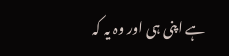ہے اپنی ہی اور وہ یہ کہ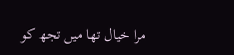مرا خیال تھا میں تجھ کو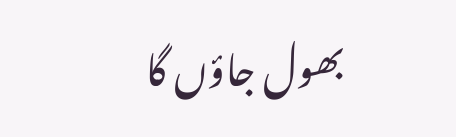بھول جاؤں گا